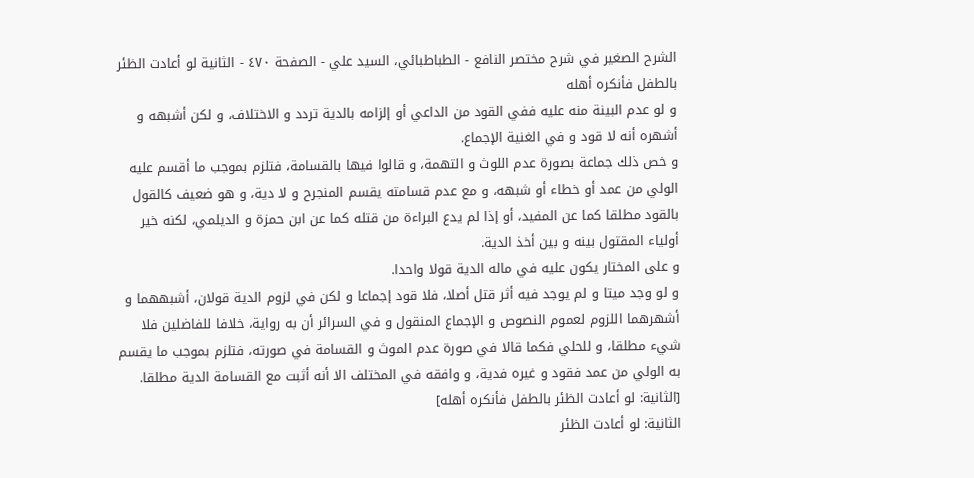الشرح الصغير في شرح مختصر النافع - الطباطبائي، السيد علي - الصفحة ٤٧٠ - الثانية لو أعادت الظئر بالطفل فأنكره أهله
و لو عدم البينة منه عليه ففي القود من الداعي أو إلزامه بالدية تردد و الاختلاف، و لكن أشبهه و أشهره أنه لا قود و في الغنية الإجماع.
و خص ذلك جماعة بصورة عدم اللوث و التهمة، و قالوا فيها بالقسامة، فتلزم بموجب ما أقسم عليه الولي من عمد أو خطاء أو شبهه، و مع عدم قسامته يقسم المنجرح و لا دية، و هو ضعيف كالقول بالقود مطلقا كما عن المفيد، أو إذا لم يدع البراءة من قتله كما عن ابن حمزة و الديلمي، لكنه خير أولياء المقتول بينه و بين أخذ الدية.
و على المختار يكون عليه في ماله الدية قولا واحدا.
و لو وجد ميتا و لم يوجد فيه أثر قتل أصلا، فلا قود إجماعا و لكن في لزوم الدية قولان، أشبههما و أشهرهما اللزوم لعموم النصوص و الإجماع المنقول و في السرائر أن به رواية، خلافا للفاضلين فلا شيء مطلقا، و للحلي فكما قالا في صورة عدم الموث و القسامة في صورته، فتلزم بموجب ما يقسم به الولي من عمد فقود و غيره فدية، و وافقه في المختلف الا أنه أثبت مع القسامة الدية مطلقا.
[الثانية: لو أعادت الظئر بالطفل فأنكره أهله]
الثانية: لو أعادت الظئر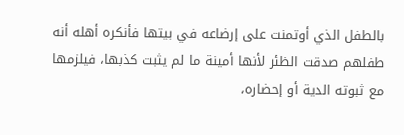بالطفل الذي أوتمنت على إرضاعه في بيتها فأنكره أهله أنه طفلهم صدقت الظئر لأنها أمينة ما لم يثبت كذبها، فيلزمها مع ثبوته الدية أو إحضاره،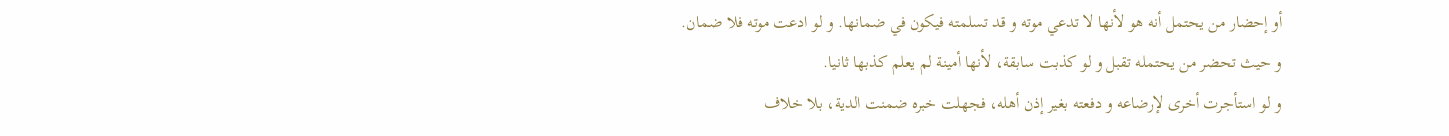أو إحضار من يحتمل أنه هو لأنها لا تدعي موته و قد تسلمته فيكون في ضمانها. و لو ادعت موته فلا ضمان.
و حيث تحضر من يحتمله تقبل و لو كذبت سابقة، لأنها أمينة لم يعلم كذبها ثانيا.
و لو استأجرت أخرى لإرضاعه و دفعته بغير إذن أهله، فجهلت خبره ضمنت الدية، بلا خلاف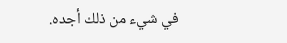في شيء من ذلك أجده.